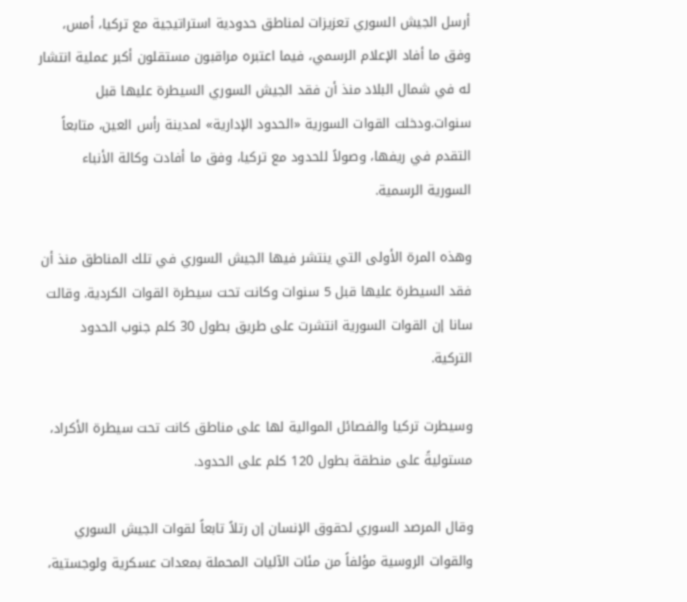أرسل الجيش السوري تعزيزات لمناطق حدودية استراتيجية مع تركيا، أمس، وفق ما أفاد الإعلام الرسمي، فيما اعتبره مراقبون مستقلون أكبر عملية انتشار له في شمال البلاد منذ أن فقد الجيش السوري السيطرة عليها قبل سنوات.ودخلت القوات السورية «الحدود الإدارية» لمدينة رأس العين، متابعاً التقدم في ريفها، وصولاً للحدود مع تركيا، وفق ما أفادت وكالة الأنباء السورية الرسمية.

وهذه المرة الأولى التي ينتشر فيها الجيش السوري في تلك المناطق منذ أن فقد السيطرة عليها قبل 5 سنوات وكانت تحت سيطرة القوات الكردية. وقالت سانا إن القوات السورية انتشرت على طريق بطول 30 كلم جنوب الحدود التركية.

وسيطرت تركيا والفصائل الموالية لها على مناطق كانت تحت سيطرة الأكراد، مستوليةً على منطقة بطول 120 كلم على الحدود.

وقال المرصد السوري لحقوق الإنسان إن رتلاً تابعاً لقوات الجيش السوري والقوات الروسية مؤلفاً من مئات الآليات المحملة بمعدات عسكرية ولوجستية،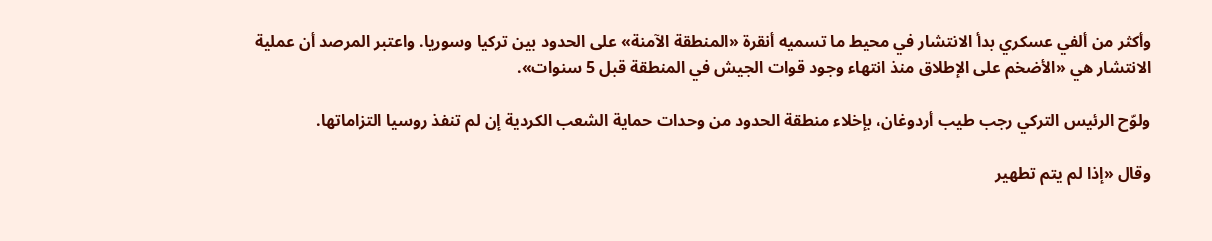وأكثر من ألفي عسكري بدأ الانتشار في محيط ما تسميه أنقرة «المنطقة الآمنة» على الحدود بين تركيا وسوريا. واعتبر المرصد أن عملية الانتشار هي «الأضخم على الإطلاق منذ انتهاء وجود قوات الجيش في المنطقة قبل 5 سنوات».

ولوّح الرئيس التركي رجب طيب أردوغان، بإخلاء منطقة الحدود من وحدات حماية الشعب الكردية إن لم تنفذ روسيا التزاماتها.

وقال «إذا لم يتم تطهير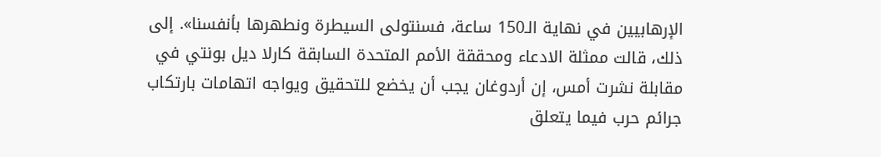الإرهابيين في نهاية الـ150 ساعة، فسنتولى السيطرة ونطهرها بأنفسنا». إلى ذلك، قالت ممثلة الادعاء ومحققة الأمم المتحدة السابقة كارلا ديل بونتي في مقابلة نشرت أمس، إن أردوغان يجب أن يخضع للتحقيق ويواجه اتهامات بارتكاب جرائم حرب فيما يتعلق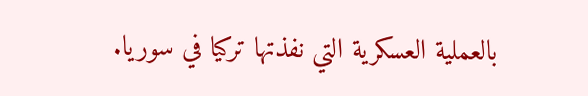بالعملية العسكرية التي نفذتها تركيا في سوريا.